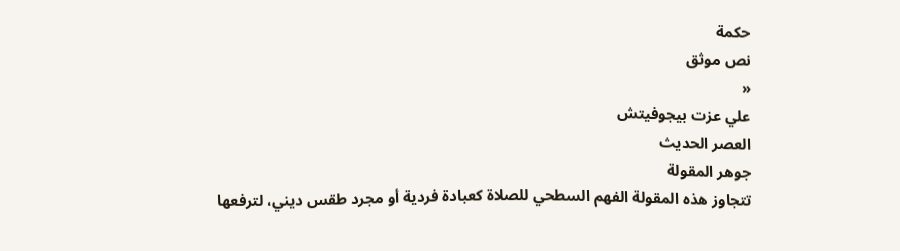حكمة
نص موثق
«
علي عزت بيجوفيتش
العصر الحديث
جوهر المقولة
تتجاوز هذه المقولة الفهم السطحي للصلاة كعبادة فردية أو مجرد طقس ديني، لترفعها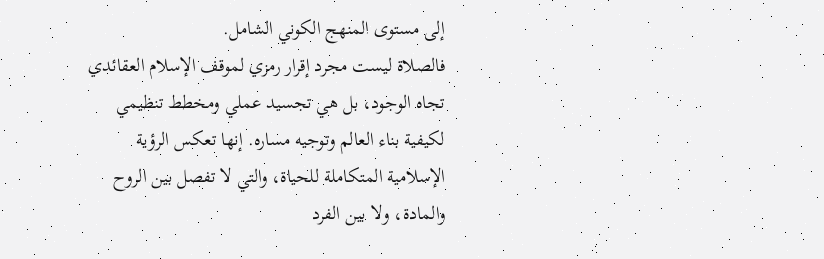إلى مستوى المنهج الكوني الشامل.
فالصلاة ليست مجرد إقرار رمزي لموقف الإسلام العقائدي تجاه الوجود، بل هي تجسيد عملي ومخطط تنظيمي لكيفية بناء العالم وتوجيه مساره. إنها تعكس الرؤية الإسلامية المتكاملة للحياة، والتي لا تفصل بين الروح والمادة، ولا بين الفرد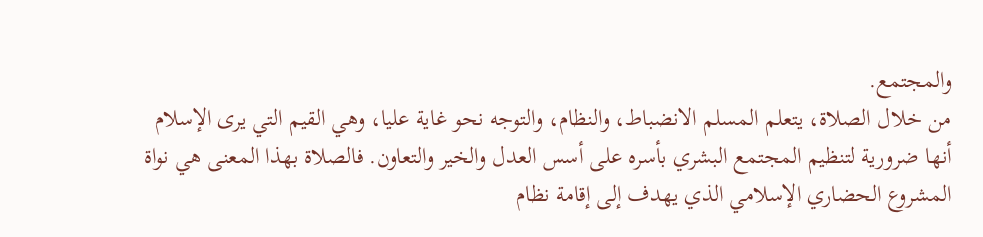والمجتمع.
من خلال الصلاة، يتعلم المسلم الانضباط، والنظام، والتوجه نحو غاية عليا، وهي القيم التي يرى الإسلام أنها ضرورية لتنظيم المجتمع البشري بأسره على أسس العدل والخير والتعاون. فالصلاة بهذا المعنى هي نواة المشروع الحضاري الإسلامي الذي يهدف إلى إقامة نظام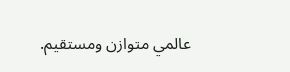عالمي متوازن ومستقيم.